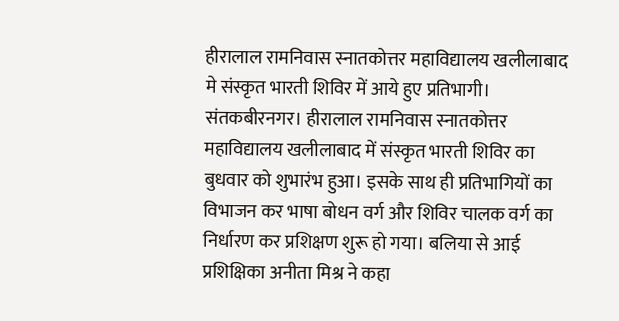हीरालाल रामनिवास स्नातकोत्तर महाविद्यालय खलीलाबाद मे संस्कृत भारती शिविर में आये हुए प्रतिभागी।
संतकबीरनगर। हीरालाल रामनिवास स्नातकोत्तर महाविद्यालय खलीलाबाद में संस्कृत भारती शिविर का बुधवार को शुभारंभ हुआ। इसके साथ ही प्रतिभागियों का विभाजन कर भाषा बोधन वर्ग और शिविर चालक वर्ग का निर्धारण कर प्रशिक्षण शुरू हो गया। बलिया से आई प्रशिक्षिका अनीता मिश्र ने कहा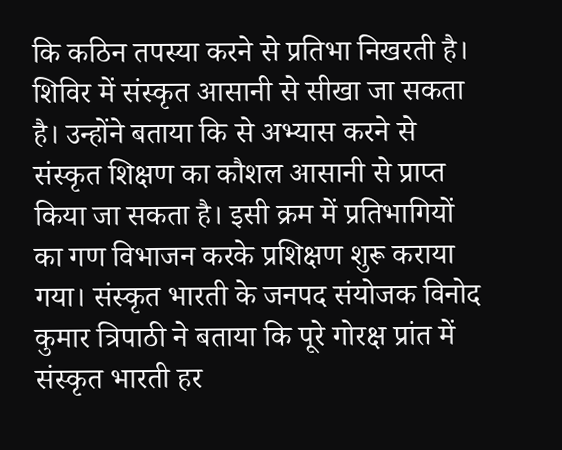कि कठिन तपस्या करने से प्रतिभा निखरती है।
शिविर में संस्कृत आसानी से सीखा जा सकता है। उन्होंने बताया कि से अभ्यास करने से संस्कृत शिक्षण का कौशल आसानी से प्राप्त किया जा सकता है। इसी क्रम में प्रतिभागियों का गण विभाजन करके प्रशिक्षण शुरू कराया गया। संस्कृत भारती के जनपद संयोजक विनोद कुमार त्रिपाठी ने बताया कि पूरे गोरक्ष प्रांत में संस्कृत भारती हर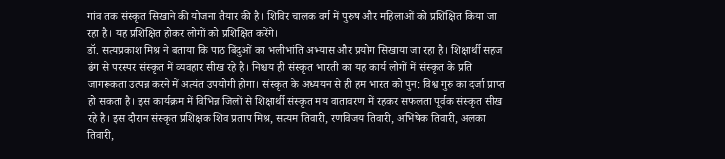गांव तक संस्कृत सिखाने की योजना तैयार की है। शिविर चालक वर्ग में पुरुष और महिलाओं को प्रशिक्षित किया जा रहा है। यह प्रशिक्षित होकर लोगों को प्रशिक्षित करेंगे।
डॉ. सत्यप्रकाश मिश्र ने बताया कि पाठ बिंदुओं का भलीभांति अभ्यास और प्रयोग सिखाया जा रहा है। शिक्षार्थी सहज ढंग से परस्पर संस्कृत में व्यवहार सीख रहे है। निश्चय ही संस्कृत भारती का यह कार्य लोगों में संस्कृत के प्रति जागरूकता उत्पन्न करने में अत्यंत उपयोगी होगा। संस्कृत के अध्ययन से ही हम भारत को पुन: विश्व गुरु का दर्जा प्राप्त हो सकता है। इस कार्यक्रम में विभिन्न जिलों से शिक्षार्थी संस्कृत मय वातावरण में रहकर सफलता पूर्वक संस्कृत सीख रहे है। इस दौरान संस्कृत प्रशिक्षक शिव प्रताप मिश्र, सत्यम तिवारी, रणविजय तिवारी, अभिषेक तिवारी, अलका तिवारी,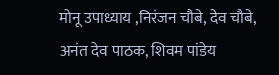मोनू उपाध्याय ,निरंजन चौबे, देव चौबे, अनंत देव पाठक, शिवम पांडेय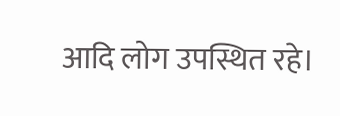आदि लोग उपस्थित रहे।